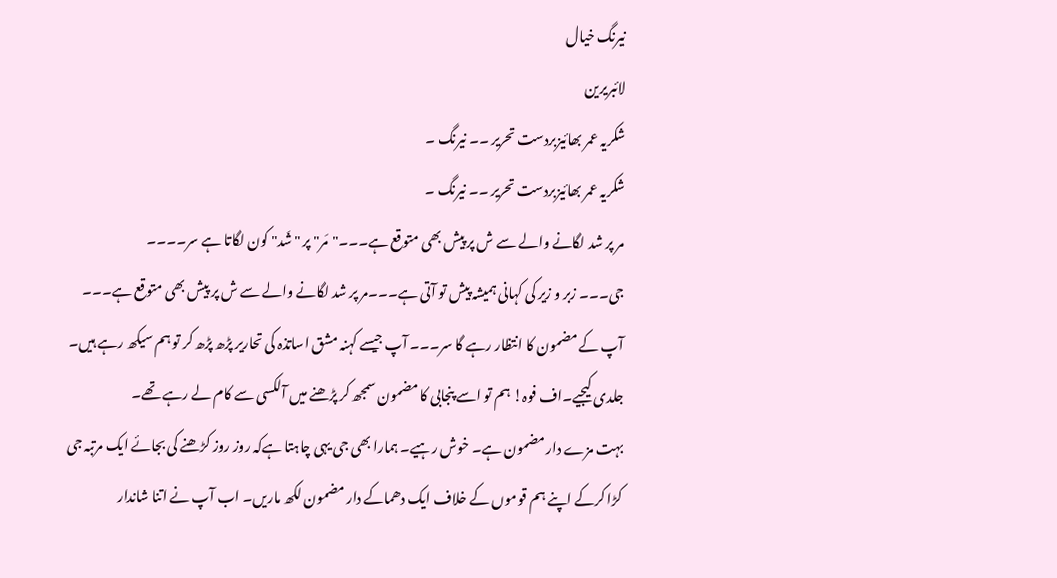نیرنگ خیال
لائبریرین
شکریہ عمر بھائیزبردست تحریر ۔۔ نیرنگ ۔
شکریہ عمر بھائیزبردست تحریر ۔۔ نیرنگ ۔
مر پر شد لگانے والے سے ش پر پیش بھی متوقع ہے۔۔۔"مَر" پر "شَد" کون لگاتا ہے سر۔۔۔۔
جی۔۔۔ زبر و زیر کی کہانی ہمیشہ پیش تو آتی ہے۔۔۔مر پر شد لگانے والے سے ش پر پیش بھی متوقع ہے۔۔۔
آپ کے مضمون کا انتظار رہے گا سر۔۔۔ آپ جیسے کہنہ مشق اساتذہ کی تحاریر پڑھ پڑھ کر تو ہم سیکھ رہے ہیں۔ جلدی کیجیے۔اف فوہ! ہم تو اسے پنجابی کا مضمون سمجھ کر پڑھنے میں آلکسی سے کام لے رہے تھے۔
بہت مزے دار مضمون ہے۔ خوش رہیے۔ ہمارا بھی جی یہی چاہتا ہےکہ روز روز کڑھنے کی بجائے ایک مرتبہ جی کڑا کرکے اپنے ہم قوموں کے خلاف ایک دھماکے دار مضمون لکھ ماریں۔ اب آپ نے اتنا شاندار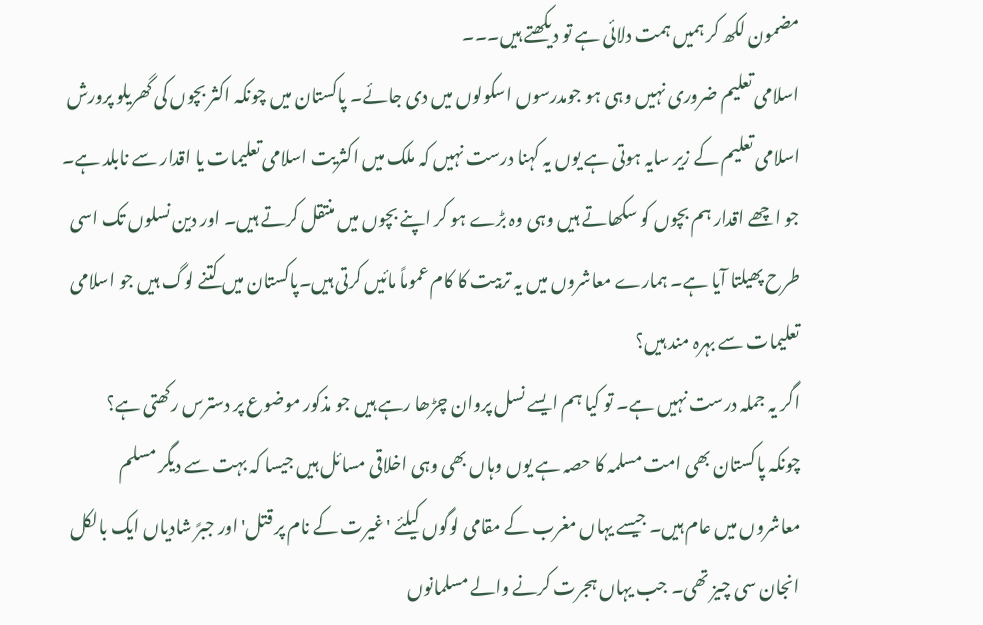مضمون لکھ کر ہمیں ہمت دلائی ہے تو دیکھتے ہیں۔۔۔
اسلامی تعلیم ضروری نہیں وہی ہو جومدرسوں اسکولوں میں دی جائے۔ پاکستان میں چونکہ اکثر بچوں کی گھریلو پرورش اسلامی تعلیم کے زیر سایہ ہوتی ہے یوں یہ کہنا درست نہیں کہ ملک میں اکثریت اسلامی تعلیمات یا اقدار سے نابلد ہے۔ جو اچھے اقدار ہم بچوں کو سکھاتے ہیں وہی وہ بڑے ہو کر اپنے بچوں میں منتقل کرتے ہیں۔ اور دین نسلوں تک اسی طرح پھیلتا آیا ہے۔ ہمارے معاشروں میں یہ تربیت کا کام عموماً مائیں کرتی ہیں۔پاکستان میں کتنے لوگ ہیں جو اسلامی تعلیمات سے بہرہ مند ہیں؟
اگر یہ جملہ درست نہیں ہے۔ تو کیا ہم ایسے نسل پروان چڑھا رہے ہیں جو مذکور موضوع پر دسترس رکھتی ہے؟
چونکہ پاکستان بھی امت مسلمہ کا حصہ ہے یوں وہاں بھی وہی اخلاقی مسائل ہیں جیسا کہ بہت سے دیگر مسلم معاشروں میں عام ہیں۔ جیسے یہاں مغرب کے مقامی لوگوں کیلئے 'غیرت کے نام پر قتل' اور جبرً شادیاں ایک بالکل انجان سی چیز تھی۔ جب یہاں ہجرت کرنے والے مسلمانوں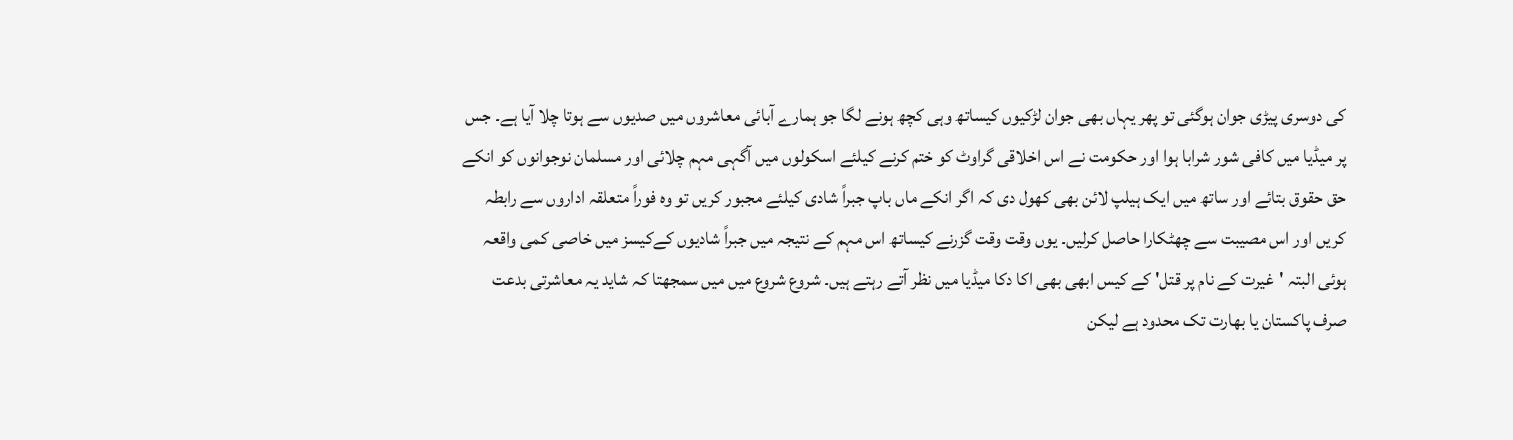کی دوسری پیڑی جوان ہوگئی تو پھر یہاں بھی جوان لڑکیوں کیساتھ وہی کچھ ہونے لگا جو ہمارے آبائی معاشروں میں صدیوں سے ہوتا چلا آیا ہے۔ جس پر میڈیا میں کافی شور شرابا ہوا اور حکومت نے اس اخلاقی گراوٹ کو ختم کرنے کیلئے اسکولوں میں آگہی مہم چلائی اور مسلمان نوجوانوں کو انکے حق حقوق بتائے اور ساتھ میں ایک ہیلپ لائن بھی کھول دی کہ اگر انکے ماں باپ جبراً شادی کیلئے مجبور کریں تو وہ فوراً متعلقہ اداروں سے رابطہ کریں اور اس مصیبت سے چھٹکارا حاصل کرلیں۔ یوں وقت وقت گزرنے کیساتھ اس مہم کے نتیجہ میں جبراً شادیوں کےکیسز میں خاصی کمی واقعہ ہوئی البتہ 'غیرت کے نام پر قتل' کے کیس ابھی بھی اکا دکا میڈیا میں نظر آتے رہتے ہیں۔ شروع شروع میں میں سمجھتا کہ شاید یہ معاشرتی بدعت صرف پاکستان یا بھارت تک محدود ہے لیکن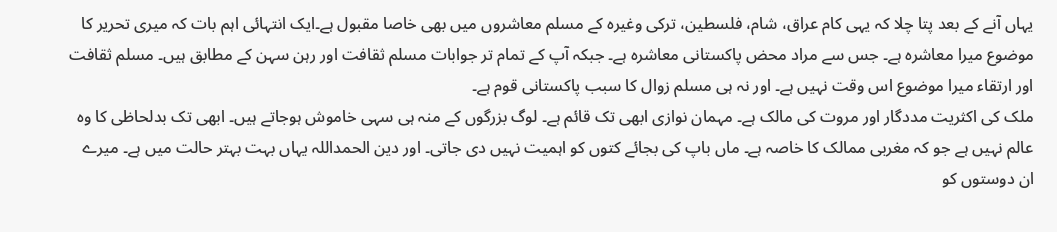یہاں آنے کے بعد پتا چلا کہ یہی کام عراق، شام، فلسطین، ترکی وغیرہ کے مسلم معاشروں میں بھی خاصا مقبول ہے۔ایک انتہائی اہم بات کہ میری تحریر کا موضوع میرا معاشرہ ہے۔ جس سے مراد محض پاکستانی معاشرہ ہے۔ جبکہ آپ کے تمام تر جوابات مسلم ثقافت اور رہن سہن کے مطابق ہیں۔ مسلم ثقافت اور ارتقاء میرا موضوع اس وقت نہیں ہے۔ اور نہ ہی مسلم زوال کا سبب پاکستانی قوم ہے۔
ملک کی اکثریت مددگار اور مروت کی مالک ہے۔ مہمان نوازی ابھی تک قائم ہے۔ لوگ بزرگوں کے منہ ہی سہی خاموش ہوجاتے ہیں۔ ابھی تک بدلحاظی کا وہ عالم نہیں ہے جو کہ مغربی ممالک کا خاصہ ہے۔ ماں باپ کی بجائے کتوں کو اہمیت نہیں دی جاتی۔ اور دین الحمداللہ یہاں بہت بہتر حالت میں ہے۔ میرے ان دوستوں کو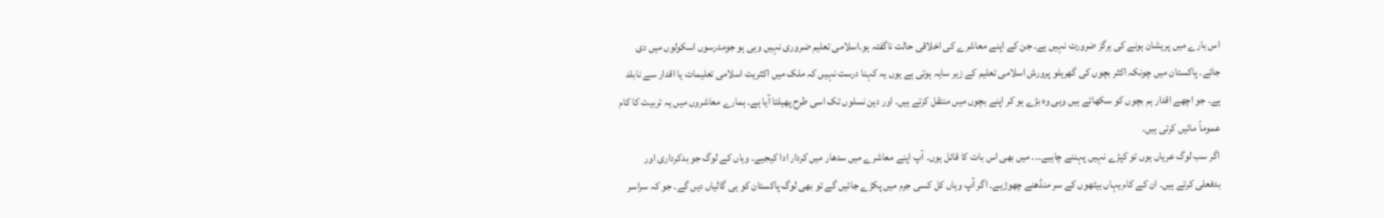اس بارے میں پریشان ہونے کی ہرگز ضرورت نہیں ہے۔ جن کے اپنے معاشرے کی اخلاقی حالت ناگفتہ ہو۔اسلامی تعلیم ضروری نہیں وہی ہو جومدرسوں اسکولوں میں دی جائے۔ پاکستان میں چونکہ اکثر بچوں کی گھریلو پرورش اسلامی تعلیم کے زیر سایہ ہوتی ہے یوں یہ کہنا درست نہیں کہ ملک میں اکثریت اسلامی تعلیمات یا اقدار سے نابلد ہے۔ جو اچھے اقدار ہم بچوں کو سکھاتے ہیں وہی وہ بڑے ہو کر اپنے بچوں میں منتقل کرتے ہیں۔ اور دین نسلوں تک اسی طرح پھیلتا آیا ہے۔ ہمارے معاشروں میں یہ تربیت کا کام عموماً مائیں کرتی ہیں۔
اگر سب لوگ عریاں ہوں تو کپڑے نہیں پہننے چاہیے۔۔۔ میں بھی اس بات کا قائل ہوں۔ آپ اپنے معاشرے میں سدھار میں کردار ادا کیجیے۔ وہاں کے لوگ جو بدکرداری اور بدفعلی کرتے ہیں۔ ان کے کام یہاں بیٹھوں کے سر منڈھنے چھوڑیے۔ اگر آپ وہاں کل کسی جرم میں پکڑے جائیں گے تو بھی لوگ پاکستان کو ہی گالیاں دیں گے۔ جو کہ سراسر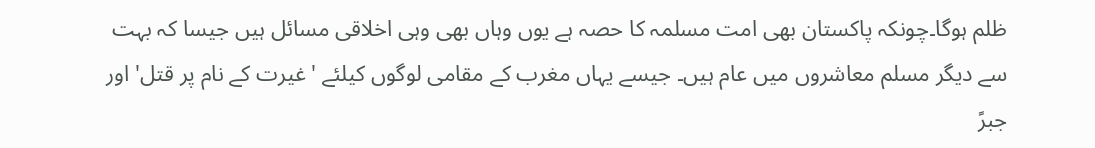ظلم ہوگا۔چونکہ پاکستان بھی امت مسلمہ کا حصہ ہے یوں وہاں بھی وہی اخلاقی مسائل ہیں جیسا کہ بہت سے دیگر مسلم معاشروں میں عام ہیں۔ جیسے یہاں مغرب کے مقامی لوگوں کیلئے 'غیرت کے نام پر قتل' اور جبرً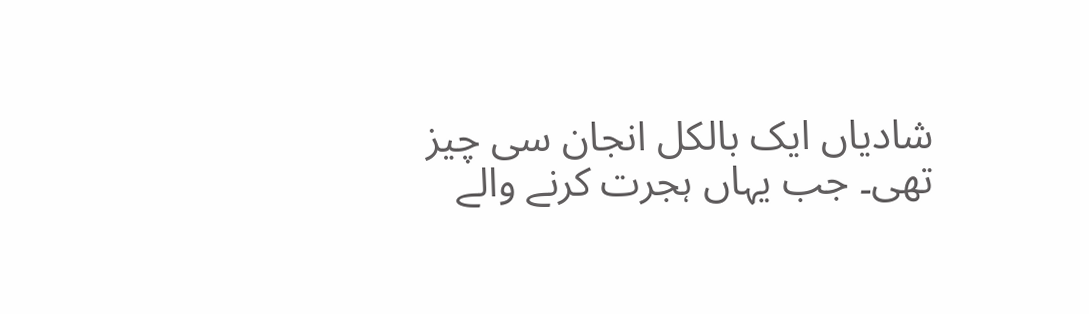شادیاں ایک بالکل انجان سی چیز تھی۔ جب یہاں ہجرت کرنے والے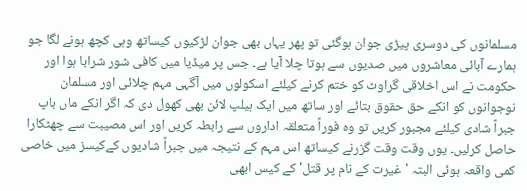مسلمانوں کی دوسری پیڑی جوان ہوگئی تو پھر یہاں بھی جوان لڑکیوں کیساتھ وہی کچھ ہونے لگا جو ہمارے آبائی معاشروں میں صدیوں سے ہوتا چلا آیا ہے۔ جس پر میڈیا میں کافی شور شرابا ہوا اور حکومت نے اس اخلاقی گراوٹ کو ختم کرنے کیلئے اسکولوں میں آگہی مہم چلائی اور مسلمان نوجوانوں کو انکے حق حقوق بتائے اور ساتھ میں ایک ہیلپ لائن بھی کھول دی کہ اگر انکے ماں باپ جبراً شادی کیلئے مجبور کریں تو وہ فوراً متعلقہ اداروں سے رابطہ کریں اور اس مصیبت سے چھٹکارا حاصل کرلیں۔ یوں وقت وقت گزرنے کیساتھ اس مہم کے نتیجہ میں جبراً شادیوں کےکیسز میں خاصی کمی واقعہ ہوئی البتہ 'غیرت کے نام پر قتل' کے کیس ابھی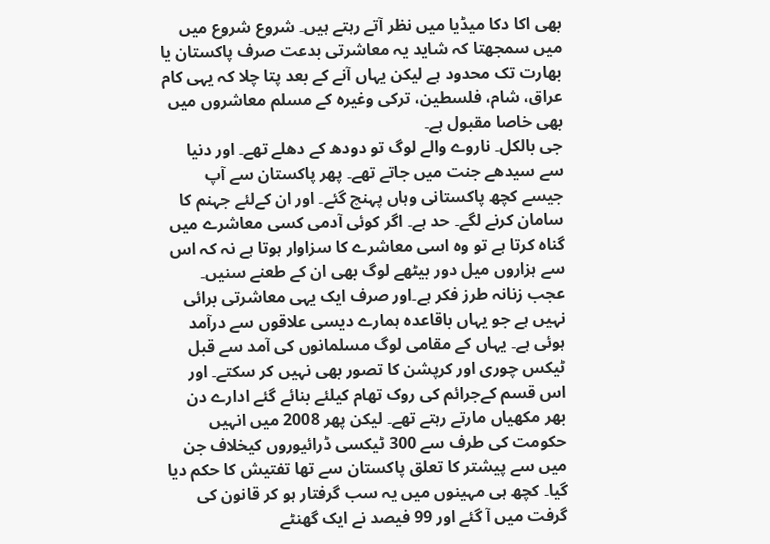بھی اکا دکا میڈیا میں نظر آتے رہتے ہیں۔ شروع شروع میں میں سمجھتا کہ شاید یہ معاشرتی بدعت صرف پاکستان یا بھارت تک محدود ہے لیکن یہاں آنے کے بعد پتا چلا کہ یہی کام عراق، شام، فلسطین، ترکی وغیرہ کے مسلم معاشروں میں بھی خاصا مقبول ہے۔
جی بالکل۔ ناروے والے لوگ تو دودھ کے دھلے تھے۔ اور دنیا سے سیدھے جنت میں جاتے تھے۔ پھر پاکستان سے آپ جیسے کچھ پاکستانی وہاں پہنچ گئے۔ اور ان کےلئے جہنم کا سامان کرنے لگے۔ حد ہے۔ اگر کوئی آدمی کسی معاشرے میں گناہ کرتا ہے تو وہ اسی معاشرے کا سزاوار ہوتا ہے نہ کہ اس سے ہزاروں میل دور بیٹھے لوگ بھی ان کے طعنے سنیں۔ عجب زنانہ طرز فکر ہے۔اور صرف ایک یہی معاشرتی برائی نہیں ہے جو یہاں باقاعدہ ہمارے دیسی علاقوں سے درآمد ہوئی ہے۔ یہاں کے مقامی لوگ مسلمانوں کی آمد سے قبل ٹیکس چوری اور کرپشن کا تصور بھی نہیں کر سکتے۔ اور اس قسم کےجرائم کی روک تھام کیلئے بنائے گئے ادارے دن بھر مکھیاں مارتے رہتے تھے۔ لیکن پھر 2008 میں انہیں حکومت کی طرف سے 300 ٹیکسی ڈرائیوروں کیخلاف جن میں سے پیشتر کا تعلق پاکستان سے تھا تفتیش کا حکم دیا گیا۔ کچھ ہی مہینوں میں یہ سب گرفتار ہو کر قانون کی گرفت میں آ گئے اور 99 فیصد نے ایک گھنٹے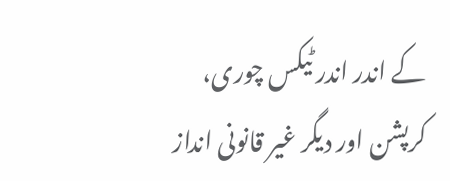کے اندر اندر ٹیکس چوری، کرپشن اور دیگر غیر قانونی انداز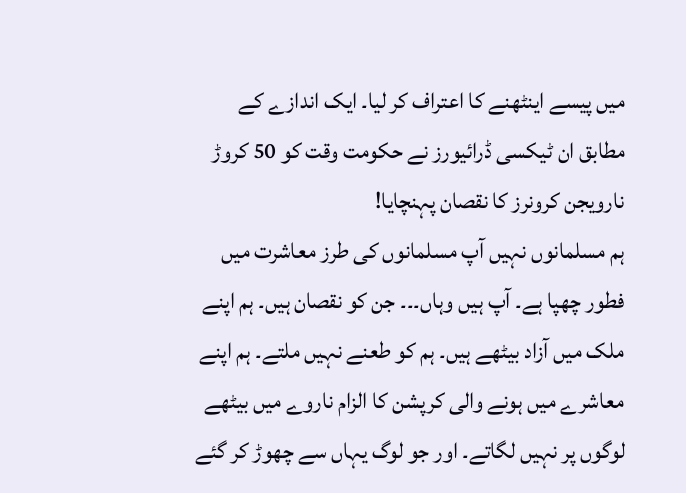میں پیسے اینٹھنے کا اعتراف کر لیا۔ ایک اندازے کے مطابق ان ٹیکسی ڈرائیورز نے حکومت وقت کو 50 کروڑ نارویجن کرونرز کا نقصان پہنچایا!
ہم مسلمانوں نہیں آپ مسلمانوں کی طرز معاشرت میں فطور چھپا ہے۔ آپ ہیں وہاں۔۔۔ جن کو نقصان ہیں۔ ہم اپنے ملک میں آزاد بیٹھے ہیں۔ ہم کو طعنے نہیں ملتے۔ ہم اپنے معاشرے میں ہونے والی کرپشن کا الزام ناروے میں بیٹھے لوگوں پر نہیں لگاتے۔ اور جو لوگ یہاں سے چھوڑ کر گئے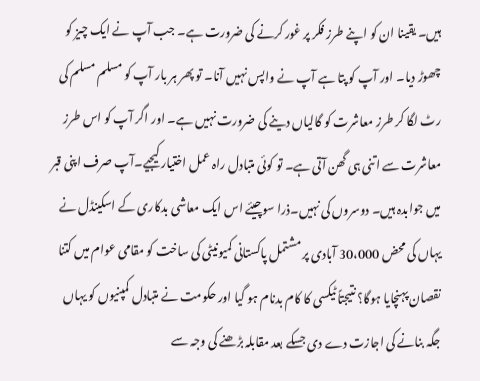ہیں۔ یقینا ان کو اپنے طرز فکر پر غور کرنے کی ضرورت ہے۔ جب آپ نے ایک چیز کو چھوڑ دیا۔ اور آپ کو پتا ہے آپ نے واپس نہیں آنا۔ تو پھر ہر بار آپ کو مسلم مسلم کی رٹ لگا کر طرز معاشرت کو گالیاں دینے کی ضرورت نہیں ہے۔ اور اگر آپ کو اس طرز معاشرت سے اتنی ہی گھن آتی ہے۔ تو کوئی متبادل راہ عمل اختیار کیجیے۔آپ صرف اپنی قبر میں جوابدہ ہیں۔ دوسروں کی نہیں۔ذرا سوچیئے اس ایک معاشی بدکاری کے اسکینڈل نے یہاں کی محض 30،000 آبادی پر مشتمل پاکستانی کمیونیٹی کی ساخت کو مقامی عوام میں کتنا نقصان پہنچایا ہوگا؟ نتیجتاً ٹیکسی کا کام بدنام ہو گیا اور حکومت نے متبادل کمپنیوں کو یہاں جگہ بنانے کی اجازت دے دی جسکے بعد مقابلہ بڑھنے کی وجہ سے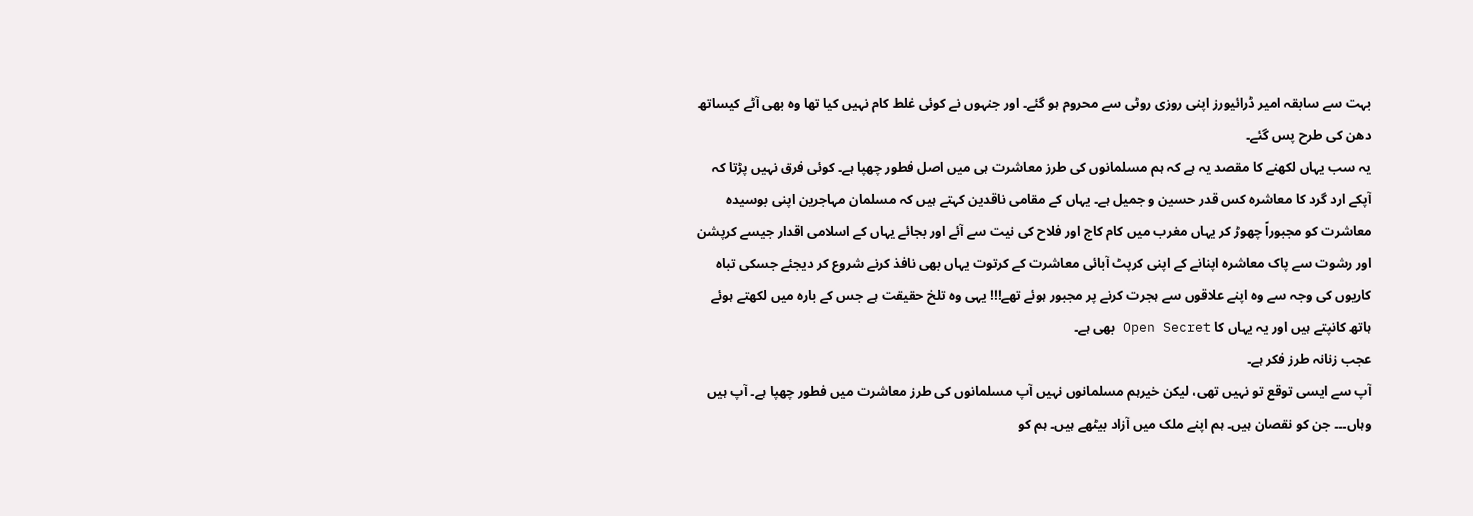بہت سے سابقہ امیر ڈرائیورز اپنی روزی روٹی سے محروم ہو گئے۔ اور جنہوں نے کوئی غلط کام نہیں کیا تھا وہ بھی آٹے کیساتھ دھن کی طرح پس گئے۔
یہ سب یہاں لکھنے کا مقصد یہ ہے کہ ہم مسلمانوں کی طرز معاشرت ہی میں اصل فطور چھپا ہے۔ کوئی فرق نہیں پڑتا کہ آپکے ارد گرد کا معاشرہ کس قدر حسین و جمیل ہے۔ یہاں کے مقامی ناقدین کہتے ہیں کہ مسلمان مہاجرین اپنی بوسیدہ معاشرت کو مجبوراً چھوڑ کر یہاں مغرب میں کام کاج اور فلاح کی نیت سے آئے اور بجائے یہاں کے اسلامی اقدار جیسے کرپشن اور رشوت سے پاک معاشرہ اپنانے کے اپنی کرپٹ آبائی معاشرت کے کرتوت یہاں بھی نافذ کرنے شروع کر دیجئے جسکی تباہ کاریوں کی وجہ سے وہ اپنے علاقوں سے ہجرت کرنے پر مجبور ہوئے تھے!!! یہی وہ تلخ حقیقت ہے جس کے بارہ میں لکھتے ہوئے ہاتھ کانپتے ہیں اور یہ یہاں کا Open Secret بھی ہے۔
عجب زنانہ طرز فکر ہے۔
آپ سے ایسی توقع تو نہیں تھی، لیکن خیرہم مسلمانوں نہیں آپ مسلمانوں کی طرز معاشرت میں فطور چھپا ہے۔ آپ ہیں وہاں۔۔۔ جن کو نقصان ہیں۔ ہم اپنے ملک میں آزاد بیٹھے ہیں۔ ہم کو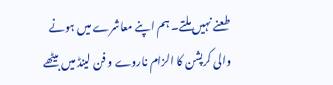طعنے نہیں ملتے۔ ہم اپنے معاشرے میں ہونے والی کرپشن کا الزام ناروے و فن لینڈ میں بیٹھے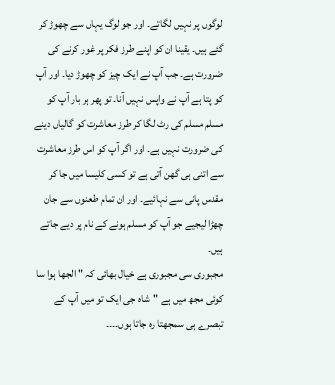لوگوں پر نہیں لگاتے۔ اور جو لوگ یہاں سے چھوڑ کر گئے ہیں۔ یقینا ان کو اپنے طرز فکر پر غور کرنے کی ضرورت ہے۔ جب آپ نے ایک چیز کو چھوڑ دیا۔ اور آپ کو پتا ہے آپ نے واپس نہیں آنا۔ تو پھر ہر بار آپ کو مسلم مسلم کی رٹ لگا کر طرز معاشرت کو گالیاں دینے کی ضرورت نہیں ہے۔ اور اگر آپ کو اس طرز معاشرت سے اتنی ہی گھن آتی ہے تو کسی کلیسا میں جا کر مقدس پانی سے نہائیے۔ اور ان تمام طعنوں سے جان چھڑا لیجیے جو آپ کو مسلم ہونے کے نام پر دیے جاتے ہیں۔
مجبوری سی مجبوری ہے خیال بھائی کہ " الجھا ہوا سا کوئی مجھ میں ہے "شاہ جی ایک تو میں آپ کے تبصرے ہی سمجھتا رہ جاتا ہوں۔۔۔۔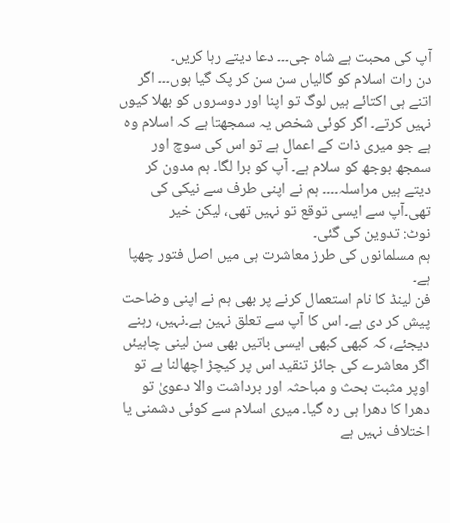آپ کی محبت ہے شاہ جی۔۔۔ دعا دیتے رہا کریں۔
دن رات اسلام کو گالیاں سن سن کر پک گیا ہوں۔۔۔ اگر اتنے ہی اکتائے ہیں لوگ تو اپنا اور دوسروں کو بھلا کیوں نہیں کرتے۔ اگر کوئی شخص یہ سمجھتا ہے کہ اسلام وہ ہے جو میری ذات کے اعمال ہے تو اس کی سوچ اور سمجھ بوجھ کو سلام ہے۔ آپ کو برا لگا۔ ہم مدون کر دیتے ہیں مراسلہ۔۔۔۔ ہم نے اپنی طرف سے نیکی کی تھی۔آپ سے ایسی توقع تو نہیں تھی، لیکن خیر
نوٹ: تدوین کی گئی۔
ہم مسلمانوں کی طرز معاشرت ہی میں اصل فتور چھپا ہے۔
فن لینڈ کا نام استعمال کرنے پر بھی ہم نے اپنی وضاحت پیش کر دی ہے۔ اس کا آپ سے تعلق نہین ہے۔نہیں، رہنے دیجئے، کہ کبھی کبھی ایسی باتیں بھی سن لینی چاہیئں
اگر معاشرے کی جائز تنقید اس پر کیچڑ اچھالنا ہے تو اوپر مثبت بحث و مباحثہ اور برداشت والا دعویٰ تو دھرا کا دھرا ہی رہ گیا۔ میری اسلام سے کوئی دشمنی یا اختلاف نہیں ہے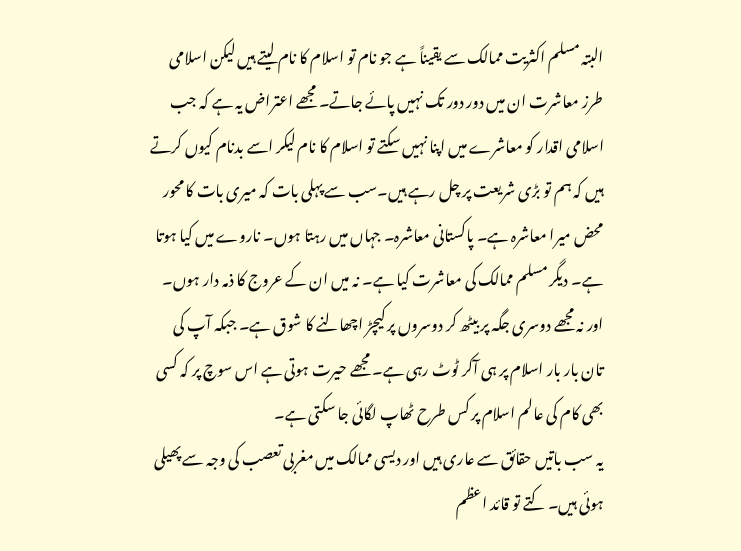البتہ مسلم اکثریت ممالک سے یقیناً ہے جو نام تو اسلام کا نام لیتے ہیں لیکن اسلامی طرز معاشرت ان میں دور دور تک نہیں پائے جاتے۔ مجھے اعتراض یہ ہے کہ جب اسلامی اقدار کو معاشرے میں اپنا نہیں سکتے تو اسلام کا نام لیکر اسے بدنام کیوں کرتے ہیں کہ ہم تو بڑی شریعت پر چل رہے ہیں۔سب سے پہلی بات کہ میری بات کا محور محض میرا معاشرہ ہے۔ پاکستانی معاشرہ۔ جہاں میں رہتا ہوں۔ ناروے میں کیا ہوتا ہے۔ دیگر مسلم ممالک کی معاشرت کیا ہے۔ نہ میں ان کے عروج کا ذمہ دار ہوں۔ اور نہ مجھے دوسری جگہ پر بیٹھ کر دوسروں پر کیچڑ اچھالنے کا شوق ہے۔ جبکہ آپ کی تان بار بار اسلام پر ہی آکر ٹوٹ رہی ہے۔ مجھے حیرت ہوتی ہے اس سوچ پر کہ کسی بھی کام کی عالم اسلام پر کس طرح ٹھاپ لگائی جا سکتی ہے۔
یہ سب باتیں حقائق سے عاری ہیں اور دیسی ممالک میں مغربی تعصب کی وجہ سے پھیلی ہوئی ہیں۔ کتے تو قائد اعظم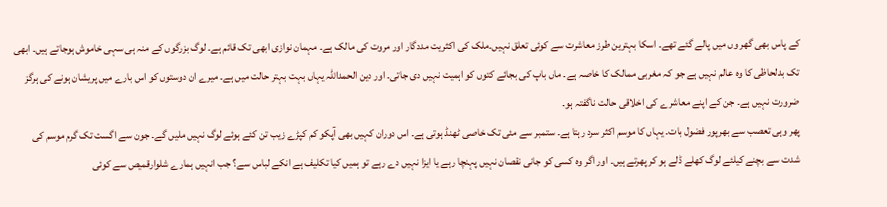کے پاس بھی گھر وں میں پالے گئے تھے۔ اسکا بہترین طرز معاشرت سے کوئی تعلق نہیں۔ملک کی اکثریت مددگار اور مروت کی مالک ہے۔ مہمان نوازی ابھی تک قائم ہے۔ لوگ بزرگوں کے منہ ہی سہی خاموش ہوجاتے ہیں۔ ابھی تک بدلحاظی کا وہ عالم نہیں ہے جو کہ مغربی ممالک کا خاصہ ہے۔ ماں باپ کی بجائے کتوں کو اہمیت نہیں دی جاتی۔ اور دین الحمداللہ یہاں بہت بہتر حالت میں ہے۔ میرے ان دوستوں کو اس بارے میں پریشان ہونے کی ہرگز ضرورت نہیں ہے۔ جن کے اپنے معاشرے کی اخلاقی حالت ناگفتہ ہو۔
پھر وہی تعصب سے بھرپور فضول بات۔ یہاں کا موسم اکثر سرد رہتا ہے۔ ستمبر سے مئی تک خاصی ٹھنڈ ہوتی ہے۔ اس دوران کہیں بھی آپکو کم کپڑے زیب تن کئے ہوئے لوگ نہیں ملیں گے۔ جون سے اگست تک گرم موسم کی شدت سے بچنے کیلئے لوگ کھلے ڈلے ہو کر پھرتے ہیں۔ اور اگر وہ کسی کو جانی نقصان نہیں پہنچا رہے یا ایزا نہیں دے رہے تو ہمیں کیا تکلیف ہے انکے لباس سے؟ جب انہیں ہمارے شلوارقمیص سے کوئی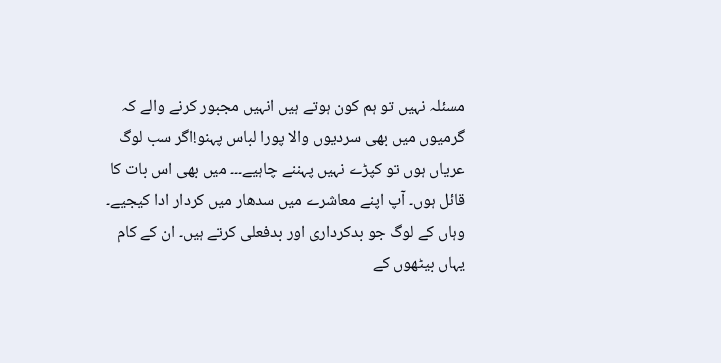مسئلہ نہیں تو ہم کون ہوتے ہیں انہیں مجبور کرنے والے کہ گرمیوں میں بھی سردیوں والا پورا لباس پہنو!اگر سب لوگ عریاں ہوں تو کپڑے نہیں پہننے چاہیے۔۔۔ میں بھی اس بات کا قائل ہوں۔ آپ اپنے معاشرے میں سدھار میں کردار ادا کیجیے۔ وہاں کے لوگ جو بدکرداری اور بدفعلی کرتے ہیں۔ ان کے کام یہاں بیٹھوں کے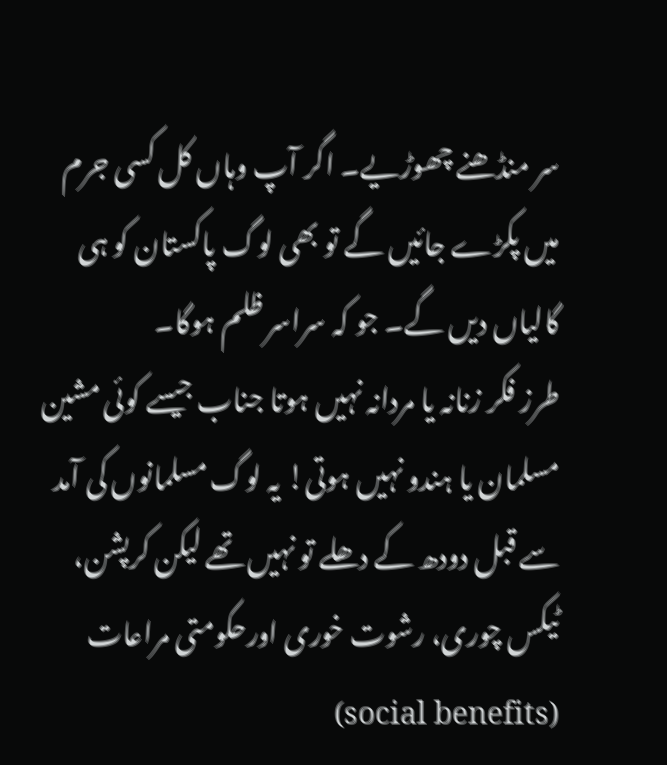سر منڈھنے چھوڑیے۔ اگر آپ وہاں کل کسی جرم میں پکڑے جائیں گے تو بھی لوگ پاکستان کو ہی گالیاں دیں گے۔ جو کہ سراسر ظلم ہوگا۔
طرز فکر زنانہ یا مردانہ نہیں ہوتا جناب جیسے کوئی مشین مسلمان یا ہندو نہیں ہوتی! یہ لوگ مسلمانوں کی آمد سے قبل دودھ کے دھلے تو نہیں تھے لیکن کرپشن، ٹیکس چوری، رشوت خوری اورحکومتی مراعات (social benefits)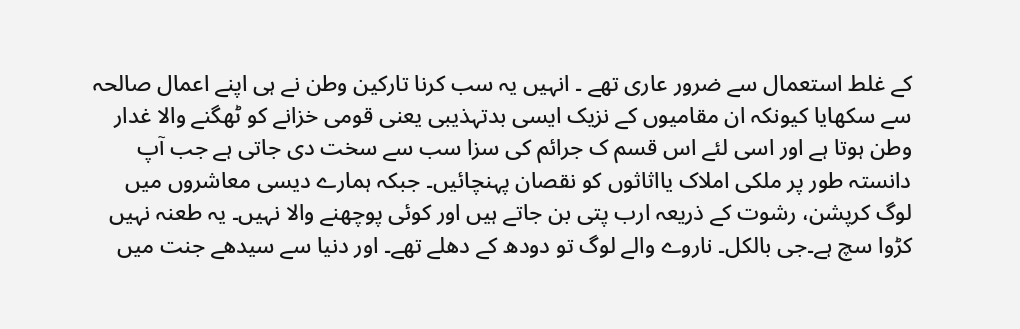کے غلط استعمال سے ضرور عاری تھے ۔ انہیں یہ سب کرنا تارکین وطن نے ہی اپنے اعمال صالحہ سے سکھایا کیونکہ ان مقامیوں کے نزیک ایسی بدتہذیبی یعنی قومی خزانے کو ٹھگنے والا غدار وطن ہوتا ہے اور اسی لئے اس قسم ک جرائم کی سزا سب سے سخت دی جاتی ہے جب آپ دانستہ طور پر ملکی املاک یااثاثوں کو نقصان پہنچائیں۔ جبکہ ہمارے دیسی معاشروں میں لوگ کرپشن، رشوت کے ذریعہ ارب پتی بن جاتے ہیں اور کوئی پوچھنے والا نہیں۔ یہ طعنہ نہیں کڑوا سچ ہے۔جی بالکل۔ ناروے والے لوگ تو دودھ کے دھلے تھے۔ اور دنیا سے سیدھے جنت میں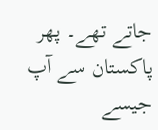جاتے تھے۔ پھر پاکستان سے آپ جیسے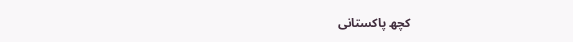کچھ پاکستانی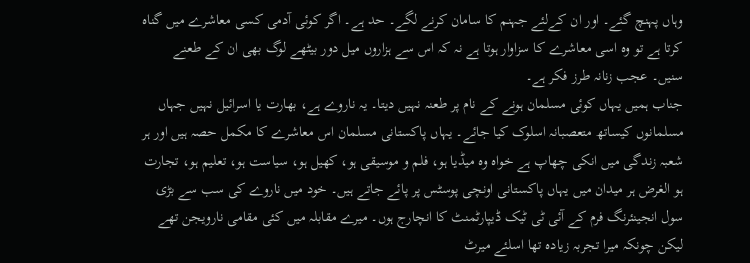وہاں پہنچ گئے۔ اور ان کےلئے جہنم کا سامان کرنے لگے۔ حد ہے۔ اگر کوئی آدمی کسی معاشرے میں گناہ کرتا ہے تو وہ اسی معاشرے کا سزاوار ہوتا ہے نہ کہ اس سے ہزاروں میل دور بیٹھے لوگ بھی ان کے طعنے سنیں۔ عجب زنانہ طرز فکر ہے۔
جناب ہمیں یہاں کوئی مسلمان ہونے کے نام پر طعنہ نہیں دیتا۔ یہ ناروے ہے، بھارت یا اسرائیل نہیں جہاں مسلمانوں کیساتھ متعصبانہ اسلوک کیا جائے۔ یہاں پاکستانی مسلمان اس معاشرے کا مکمل حصہ ہیں اور ہر شعبہ زندگی میں انکی چھاپ ہے خواہ وہ میڈیا ہو، فلم و موسیقی ہو، کھیل ہو، سیاست ہو، تعلیم ہو، تجارت ہو الغرض ہر میدان میں یہاں پاکستانی اونچی پوسٹس پر پائے جاتے ہیں۔ خود میں ناروے کی سب سے بڑی سول انجینئرنگ فرم کے آئی ٹی ٹیک ڈیپارٹمنٹ کا انچارج ہوں۔ میرے مقابلہ میں کئی مقامی نارویجن تھے لیکن چونکہ میرا تجربہ زیادہ تھا اسلئے میرٹ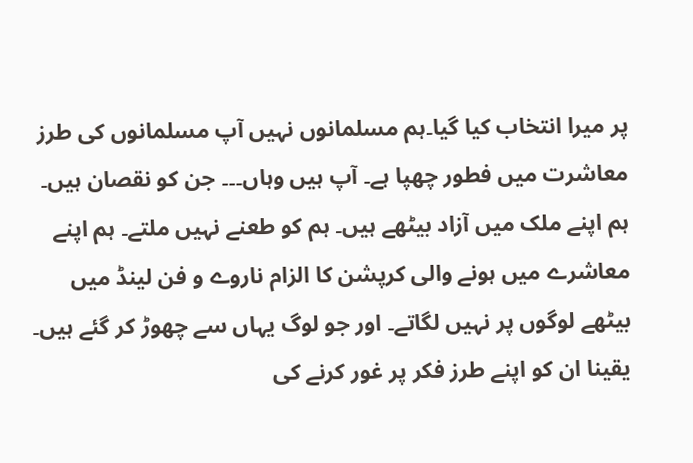پر میرا انتخاب کیا گیا۔ہم مسلمانوں نہیں آپ مسلمانوں کی طرز معاشرت میں فطور چھپا ہے۔ آپ ہیں وہاں۔۔۔ جن کو نقصان ہیں۔ ہم اپنے ملک میں آزاد بیٹھے ہیں۔ ہم کو طعنے نہیں ملتے۔ ہم اپنے معاشرے میں ہونے والی کرپشن کا الزام ناروے و فن لینڈ میں بیٹھے لوگوں پر نہیں لگاتے۔ اور جو لوگ یہاں سے چھوڑ کر گئے ہیں۔ یقینا ان کو اپنے طرز فکر پر غور کرنے کی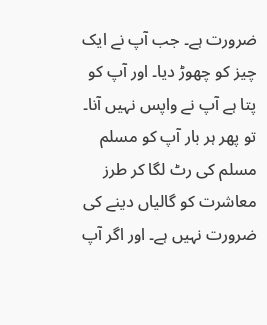ضرورت ہے۔ جب آپ نے ایک چیز کو چھوڑ دیا۔ اور آپ کو پتا ہے آپ نے واپس نہیں آنا۔ تو پھر ہر بار آپ کو مسلم مسلم کی رٹ لگا کر طرز معاشرت کو گالیاں دینے کی ضرورت نہیں ہے۔ اور اگر آپ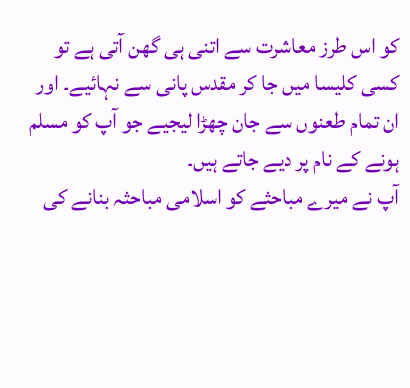کو اس طرز معاشرت سے اتنی ہی گھن آتی ہے تو کسی کلیسا میں جا کر مقدس پانی سے نہائیے۔ اور ان تمام طعنوں سے جان چھڑا لیجیے جو آپ کو مسلم ہونے کے نام پر دیے جاتے ہیں۔
آپ نے میرے مباحثے کو اسلامی مباحثہ بنانے کی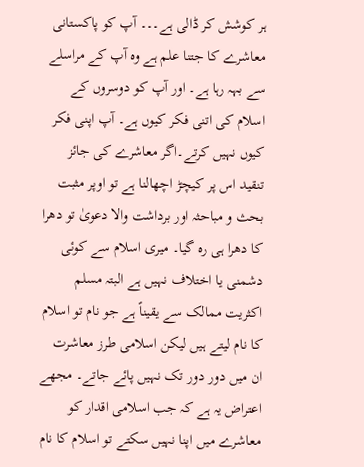ہر کوشش کر ڈالی ہے۔۔۔ آپ کو پاکستانی معاشرے کا جتنا علم ہے وہ آپ کے مراسلے سے بہہ رہا ہے۔ اور آپ کو دوسروں کے اسلام کی اتنی فکر کیوں ہے۔ آپ اپنی فکر کیوں نہیں کرتے۔اگر معاشرے کی جائز تنقید اس پر کیچڑ اچھالنا ہے تو اوپر مثبت بحث و مباحثہ اور برداشت والا دعویٰ تو دھرا کا دھرا ہی رہ گیا۔ میری اسلام سے کوئی دشمنی یا اختلاف نہیں ہے البتہ مسلم اکثریت ممالک سے یقیناً ہے جو نام تو اسلام کا نام لیتے ہیں لیکن اسلامی طرز معاشرت ان میں دور دور تک نہیں پائے جاتے۔ مجھے اعتراض یہ ہے کہ جب اسلامی اقدار کو معاشرے میں اپنا نہیں سکتے تو اسلام کا نام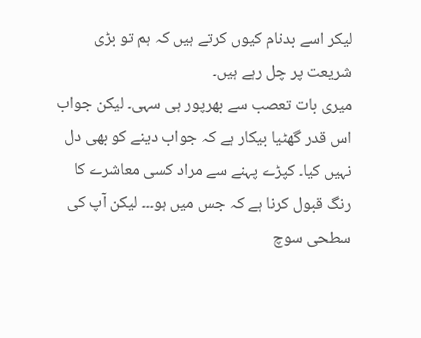لیکر اسے بدنام کیوں کرتے ہیں کہ ہم تو بڑی شریعت پر چل رہے ہیں۔
میری بات تعصب سے بھرپور ہی سہی۔ لیکن جواب اس قدر گھٹیا بیکار ہے کہ جواب دینے کو بھی دل نہیں کیا۔ کپڑے پہنے سے مراد کسی معاشرے کا رنگ قبول کرنا ہے کہ جس میں ہو۔۔۔ لیکن آپ کی سطحی سوچ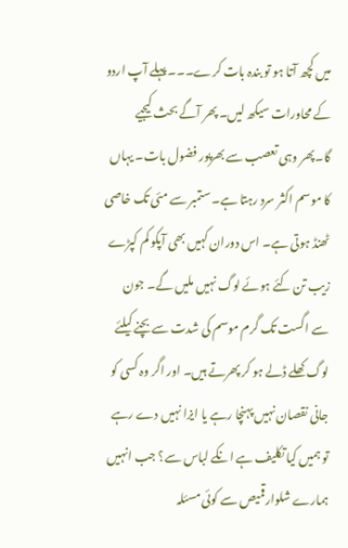میں کچھ آتا ہو تو بندہ بات کرے۔۔۔ پہلے آپ اردو کے محاورات سیکھ لیں۔ پھر آگے بحث کیجیے گا۔پھر وہی تعصب سے بھرپور فضول بات۔ یہاں کا موسم اکثر سرد رہتا ہے۔ ستمبر سے مئی تک خاصی ٹھنڈ ہوتی ہے۔ اس دوران کہیں بھی آپکو کم کپڑے زیب تن کئے ہوئے لوگ نہیں ملیں گے۔ جون سے اگست تک گرم موسم کی شدت سے بچنے کیلئے لوگ کھلے ڈلے ہو کر پھرتے ہیں۔ اور اگر وہ کسی کو جانی نقصان نہیں پہنچا رہے یا ایزا نہیں دے رہے تو ہمیں کیا تکلیف ہے انکے لباس سے؟ جب انہیں ہمارے شلوارقمیص سے کوئی مسئلہ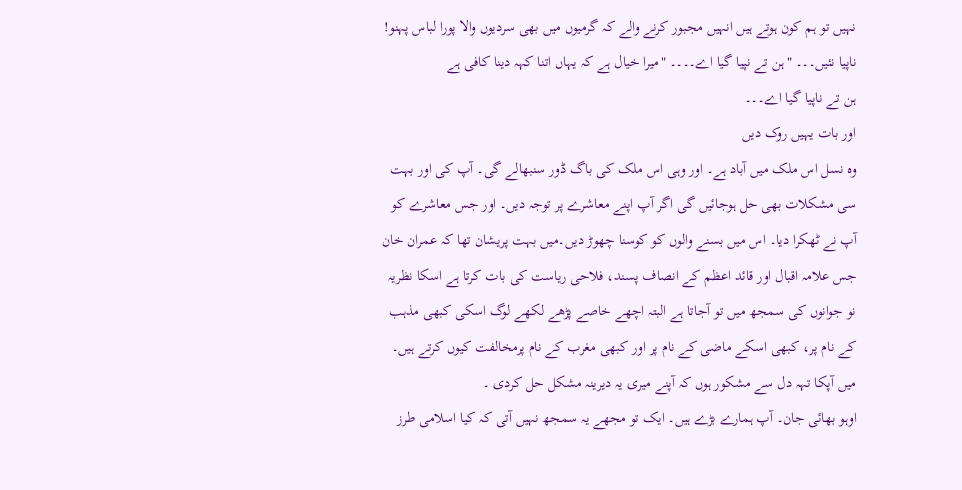نہیں تو ہم کون ہوتے ہیں انہیں مجبور کرنے والے کہ گرمیوں میں بھی سردیوں والا پورا لباس پہنو!
ناپیا نئیں۔۔۔ "ہن تے نپیا گیا اے۔۔۔۔ "میرا خیال ہے کہ یہاں اتنا کہہ دینا کافی ہے
ہن تے ناپیا گیا اے۔۔۔
اور بات یہیں روک دیں
وہ نسل اس ملک میں آباد ہے۔ اور وہی اس ملک کی باگ ڈور سنبھالے گی۔ آپ کی اور بہت سی مشکلات بھی حل ہوجائیں گی اگر آپ اپنے معاشرے پر توجہ دیں۔ اور جس معاشرے کو آپ نے ٹھکرا دیا۔ اس میں بسنے والوں کو کوسنا چھوڑ دیں۔میں بہت پریشان تھا کہ عمران خان جس علامہ اقبال اور قائد اعظم کے انصاف پسند، فلاحی ریاست کی بات کرتا ہے اسکا نظریہ نو جوانوں کی سمجھ میں تو آجاتا ہے البتہ اچھے خاصے پڑھے لکھے لوگ اسکی کبھی مذہب کے نام پر، کبھی اسکے ماضی کے نام پر اور کبھی مغرب کے نام پرمخالفت کیوں کرتے ہیں۔ میں آپکا تہہ دل سے مشکور ہوں کہ آپنے میری یہ دیرینہ مشکل حل کردی ۔
اوہو بھائی جان۔ آپ ہمارے بڑے ہیں۔ ایک تو مجھے یہ سمجھ نہیں آتی کہ کیا اسلامی طرز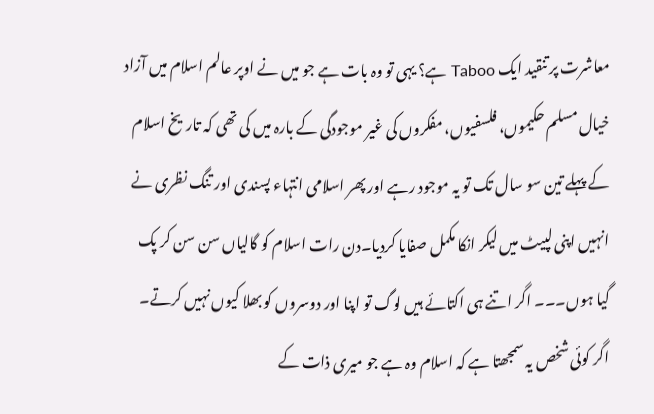معاشرت پر تنقید ایک Taboo ہے؟ یہی تو وہ بات ہے جو میں نے اوپر عالم اسلام میں آزاد خیال مسلم حکیموں، فلسفیوں، مفکروں کی غیر موجودگی کے بارہ میں کی تھی کہ تاریخ اسلام کے پہلے تین سو سال تک تو یہ موجود رہے اور پھر اسلامی انتہاء پسندی اور تنگ نظری نے انہیں اپنی لپیٹ میں لیکر انکا مکمل صفایا کردیا۔دن رات اسلام کو گالیاں سن سن کر پک گیا ہوں۔۔۔ اگر اتنے ہی اکتائے ہیں لوگ تو اپنا اور دوسروں کو بھلا کیوں نہیں کرتے۔ اگر کوئی شخص یہ سمجھتا ہے کہ اسلام وہ ہے جو میری ذات کے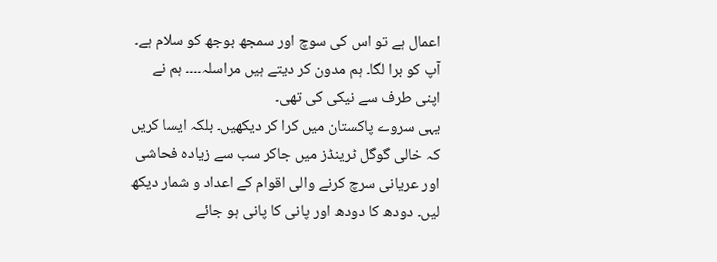اعمال ہے تو اس کی سوچ اور سمجھ بوجھ کو سلام ہے۔ آپ کو برا لگا۔ ہم مدون کر دیتے ہیں مراسلہ۔۔۔۔ ہم نے اپنی طرف سے نیکی کی تھی۔
یہی سروے پاکستان میں کرا کر دیکھیں۔ بلکہ ایسا کریں کہ خالی گوگل ٹرینڈز میں جاکر سب سے زیادہ فحاشی اور عریانی سرچ کرنے والی اقوام کے اعداد و شمار دیکھ لیں۔ دودھ کا دودھ اور پانی کا پانی ہو جائے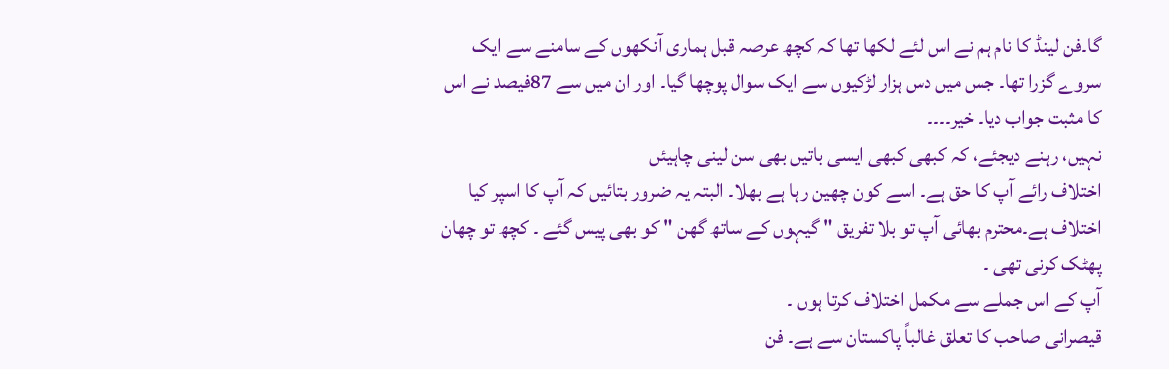گا۔فن لینڈ کا نام ہم نے اس لئے لکھا تھا کہ کچھ عرصہ قبل ہماری آنکھوں کے سامنے سے ایک سروے گزرا تھا۔ جس میں دس ہزار لڑکیوں سے ایک سوال پوچھا گیا۔ اور ان میں سے 87فیصد نے اس کا مثبت جواب دیا۔ خیر۔۔۔۔
نہیں، رہنے دیجئے، کہ کبھی کبھی ایسی باتیں بھی سن لینی چاہیئں
اختلاف رائے آپ کا حق ہے۔ اسے کون چھین رہا ہے بھلا۔ البتہ یہ ضرور بتائیں کہ آپ کا اسپر کیا اختلاف ہے۔محترم بھائی آپ تو بلا تفریق " گیہوں کے ساتھ گھن " کو بھی پیس گئے ۔ کچھ تو چھان پھٹک کرنی تھی ۔
آپ کے اس جملے سے مکمل اختلاف کرتا ہوں ۔
قیصرانی صاحب کا تعلق غالباً پاکستان سے ہے۔ فن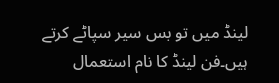لینڈ میں تو بس سیر سپاٹے کرتے ہیں۔فن لینڈ کا نام استعمال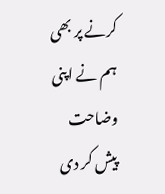کرنے پر بھی ہم نے اپنی وضاحت پیش کر دی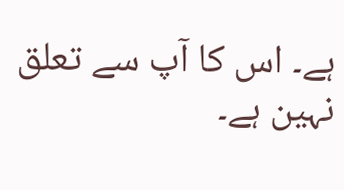ہے۔ اس کا آپ سے تعلق نہین ہے۔